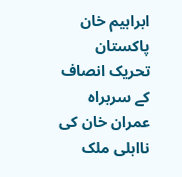ابراہیم خان
پاکستان تحریک انصاف کے سربراہ عمران خان کی نااہلی ملک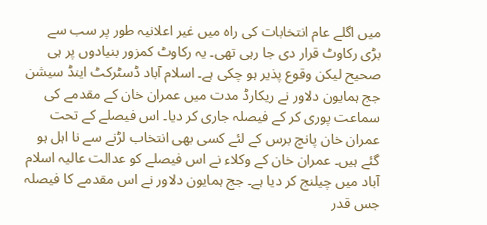میں اگلے عام انتخابات کی راہ میں غیر اعلانیہ طور پر سب سے بڑی رکاوٹ قرار دی جا رہی تھی۔ یہ رکاوٹ کمزور بنیادوں پر ہی صحیح لیکن وقوع پذیر ہو چکی ہے۔ اسلام آباد ڈسٹرکٹ اینڈ سیشن جج ہمایون دلاور نے ریکارڈ مدت میں عمران خان کے مقدمے کی سماعت پوری کر کے فیصلہ جاری کر دیا۔ اس فیصلے کے تحت عمران خان پانچ برس کے لئے کسی بھی انتخاب لڑنے سے نا اہل ہو گئے ہیں۔ عمران خان کے وکلاء نے اس فیصلے کو عدالت عالیہ اسلام آباد میں چیلنج کر دیا ہے۔ جج ہمایون دلاور نے اس مقدمے کا فیصلہ جس قدر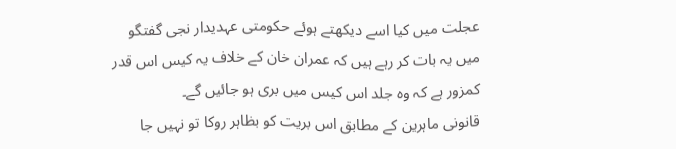عجلت میں کیا اسے دیکھتے ہوئے حکومتی عہدیدار نجی گفتگو میں یہ بات کر رہے ہیں کہ عمران خان کے خلاف یہ کیس اس قدر کمزور ہے کہ وہ جلد اس کیس میں بری ہو جائیں گے۔
قانونی ماہرین کے مطابق اس بریت کو بظاہر روکا تو نہیں جا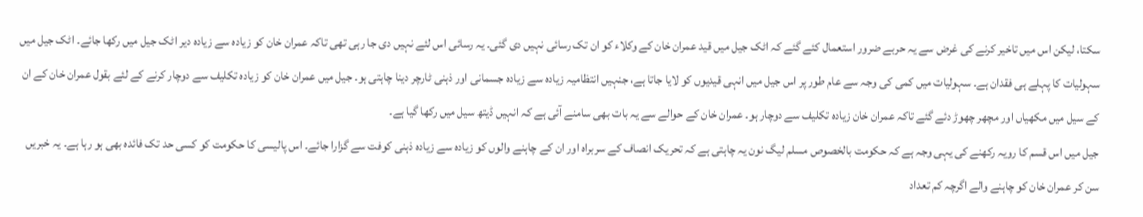سکتا، لیکن اس میں تاخیر کرنے کی غرض سے یہ حربے ضرور استعمال کئے گئے کہ اٹک جیل میں قید عمران خان کے وکلاء کو ان تک رسائی نہیں دی گئی۔ یہ رسائی اس لئے نہیں دی جا رہی تھی تاکہ عمران خان کو زیادہ سے زیادہ دیر اٹک جیل میں رکھا جائے۔ اٹک جیل میں سہولیات کا پہلے ہی فقدان ہے۔ سہولیات میں کمی کی وجہ سے عام طور پر اس جیل میں انہی قیدیوں کو لایا جاتا ہے، جنہیں انتظامیہ زیادہ سے زیادہ جسمانی اور ذہنی ٹارچر دینا چاہتی ہو۔ جیل میں عمران خان کو زیادہ تکلیف سے دوچار کرنے کے لئے بقول عمران خان کے ان کے سیل میں مکھیاں اور مچھر چھوڑ دئے گئے تاکہ عمران خان زیادہ تکلیف سے دوچار ہو۔ عمران خان کے حوالے سے یہ بات بھی سامنے آئی ہے کہ انہیں ڈیتھ سیل میں رکھا گیا ہے۔
جیل میں اس قسم کا رویہ رکھنے کی یہی وجہ ہے کہ حکومت بالخصوص مسلم لیگ نون یہ چاہتی ہے کہ تحریک انصاف کے سربراہ اور ان کے چاہنے والوں کو زیادہ سے زیادہ ذہنی کوفت سے گزارا جائے۔ اس پالیسی کا حکومت کو کسی حد تک فائدہ بھی ہو رہا ہے۔ یہ خبریں سن کر عمران خان کو چاہنے والے اگرچہ کم تعداد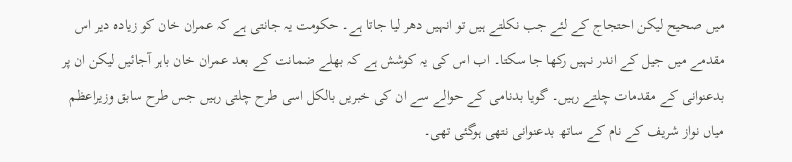میں صحیح لیکن احتجاج کے لئے جب نکلتے ہیں تو انہیں دھر لیا جاتا ہے۔ حکومت یہ جانتی ہے کہ عمران خان کو زیادہ دیر اس مقدمے میں جیل کے اندر نہیں رکھا جا سکتا۔ اب اس کی یہ کوشش ہے کہ بھلے ضمانت کے بعد عمران خان باہر آجائیں لیکن ان پر بدعنوانی کے مقدمات چلتے رہیں۔ گویا بدنامی کے حوالے سے ان کی خبریں بالکل اسی طرح چلتی رہیں جس طرح سابق وزیراعظم میاں نواز شریف کے نام کے ساتھ بدعنوانی نتھی ہوگئی تھی۔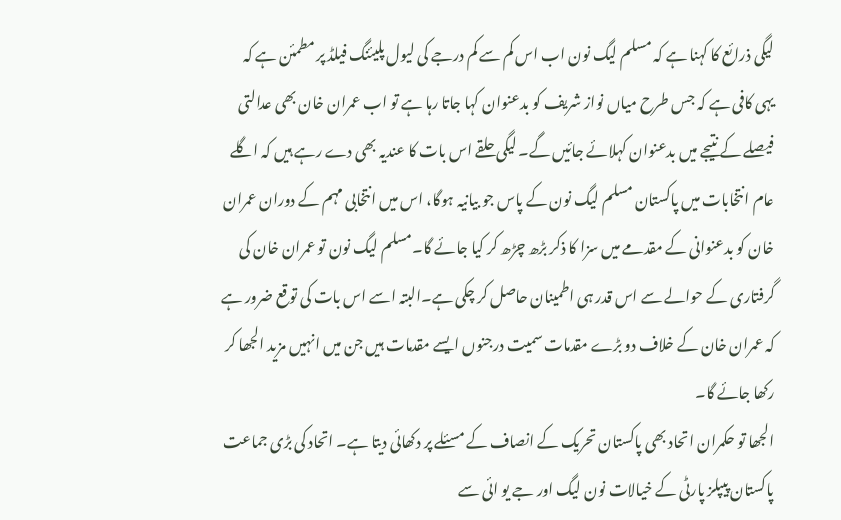لیگی ذرائع کا کہنا ہے کہ مسلم لیگ نون اب اس کم سے کم درجے کی لیول پلیئنگ فیلڈ پر مطمئن ہے کہ یہی کافی ہے کہ جس طرح میاں نواز شریف کو بدعنوان کہا جاتا رہا ہے تو اب عمران خان بھی عدالتی فیصلے کے نتیجے میں بدعنوان کہلائے جائیں گے۔ لیگی حلقے اس بات کا عندیہ بھی دے رہے ہیں کہ اگلے عام انتخابات میں پاکستان مسلم لیگ نون کے پاس جو بیانیہ ہوگا، اس میں انتخابی مہم کے دوران عمران خان کو بدعنوانی کے مقدمے میں سزا کا ذکر بڑھ چڑھ کر کیا جائے گا۔مسلم لیگ نون تو عمران خان کی گرفتاری کے حوالے سے اس قدر ہی اطمینان حاصل کر چکی ہے۔البتہ اسے اس بات کی توقع ضرور ہے کہ عمران خان کے خلاف دو بڑے مقدمات سمیت درجنوں ایسے مقدمات ہیں جن میں انہیں مزید الجھا کر رکھا جائے گا۔
الجھا تو حکمران اتحاد بھی پاکستان تحریک کے انصاف کے مسئلے پر دکھائی دیتا ہے۔ اتحاد کی بڑی جماعت پاکستان پیپلز پارٹی کے خیالات نون لیگ اور جے یو ائی سے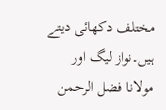مختلف دکھائی دیتے ہیں۔نواز لیگ اور مولانا فضل الرحمن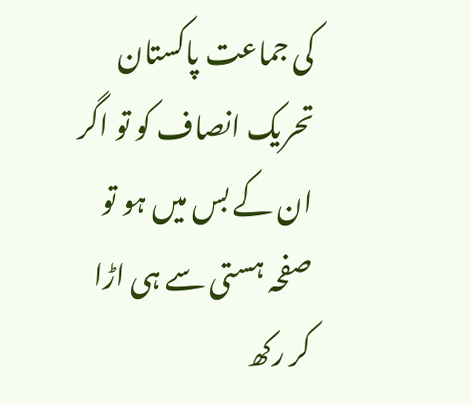کی جماعت پاکستان تحریک انصاف کو تو اگر ان کے بس میں ہو تو صفحہ ہستی سے ہی اڑا کر رکھ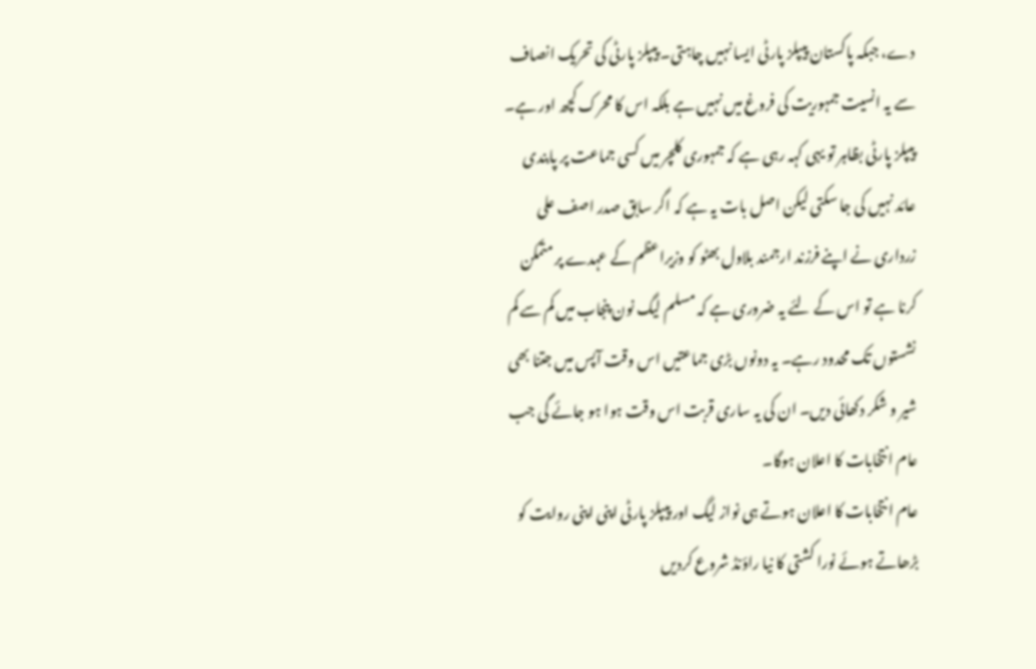دے، جبکہ پاکستان پیپلز پارٹی ایسا نہیں چاہتی۔ پیپلز پارٹی کی تحریک انصاف سے یہ انسیت جمہوریت کی فروغ میں نہیں ہے بلکہ اس کا محرک کچھ اور ہے۔ پیپلز پارٹی بظاہر تو یہی کہہ رہی ہے کہ جمہوری کلچر میں کسی جماعت پر پابندی عائد نہیں کی جا سکتی لیکن اصل بات یہ ہے کہ اگر سابق صدر اصف علی زرداری نے اپنے فرزند ارجمند بلاول بھٹو کو وزیراعظم کے عہدے پر متمکن کرنا ہے تو اس کے لئے یہ ضروری ہے کہ مسلم لیگ نون پنجاب میں کم سے کم نشستوں تک محدود رہے۔ یہ دونوں بڑی جماعتیں اس وقت آپس میں جتنا بھی شیر و شکر دکھائی دیں۔ ان کی یہ ساری قربت اس وقت ہوا ہو جائے گی جب عام انتخابات کا اعلان ہوگا۔
عام انتخابات کا اعلان ہوتے ہی نواز لیگ اور پیپلز پارٹی اپنی اپنی روایت کو بڑھاتے ہوئے نورا کشتی کا نیا راؤنڈ شروع کردیں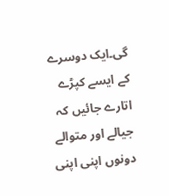گی۔ایک دوسرے کے ایسے کپڑے اتارے جائیں کہ جیالے اور متوالے دونوں اپنی اپنی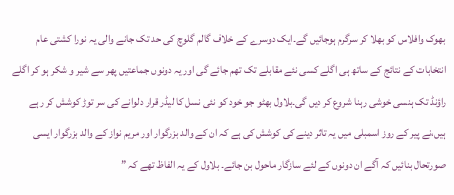بھوک وافلاس کو بھلا کر سرگرم ہوجائیں گے۔ایک دوسرے کے خلاف گالم گلوچ کی حد تک جانے والی یہ نورا کشتی عام انتخابات کے نتائج کے ساتھ ہی اگلے کسی نئے مقابلے تک تھم جائے گی اور یہ دونوں جماعتیں پھر سے شیر و شکر ہو کر اگلے راؤنڈ تک ہنسی خوشی رہنا شروع کر دیں گی۔بلاول بھٹو جو خود کو نئی نسل کا لیڈر قرار دلوانے کی سر توڑ کوشش کر رہے ہیں،نے پیر کے روز اسمبلی میں یہ تاثر دینے کی کوشش کی ہے کہ ان کے والد بزرگوار اور مریم نواز کے والد بزرگوار ایسی صورتحال بنائیں کہ آگے ان دونوں کے لئے سازگار ماحول بن جائے۔ بلاول کے یہ الفاظ تھے کہ ”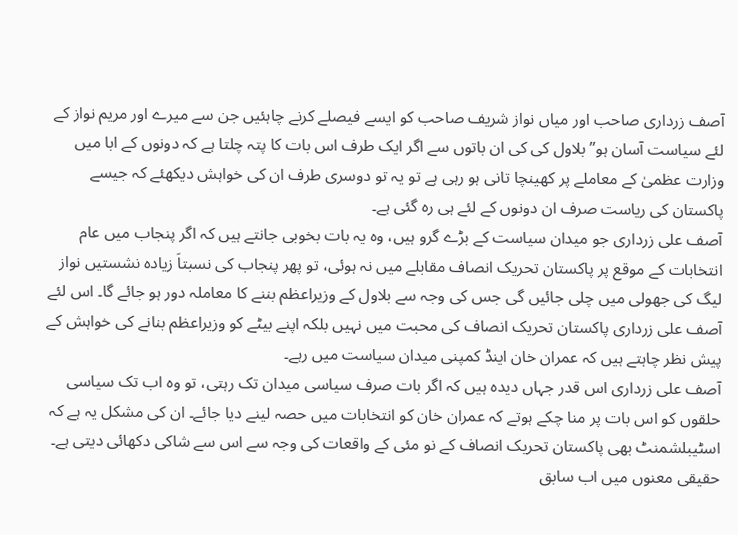آصف زرداری صاحب اور میاں نواز شریف صاحب کو ایسے فیصلے کرنے چاہئیں جن سے میرے اور مریم نواز کے لئے سیاست آسان ہو”بلاول کی کی ان باتوں سے اگر ایک طرف اس بات کا پتہ چلتا ہے کہ دونوں کے ابا میں وزارت عظمیٰ کے معاملے پر کھینچا تانی ہو رہی ہے تو یہ تو دوسری طرف ان کی خواہش دیکھئے کہ جیسے پاکستان کی ریاست صرف ان دونوں کے لئے ہی رہ گئی ہے۔
آصف علی زرداری جو میدان سیاست کے بڑے گرو ہیں، وہ یہ بات بخوبی جانتے ہیں کہ اگر پنجاب میں عام انتخابات کے موقع پر پاکستان تحریک انصاف مقابلے میں نہ ہوئی، تو پھر پنجاب کی نسبتاَ زیادہ نشستیں نواز لیگ کی جھولی میں چلی جائیں گی جس کی وجہ سے بلاول کے وزیراعظم بننے کا معاملہ دور ہو جائے گا۔ اس لئے آصف علی زرداری پاکستان تحریک انصاف کی محبت میں نہیں بلکہ اپنے بیٹے کو وزیراعظم بنانے کی خواہش کے پیش نظر چاہتے ہیں کہ عمران خان اینڈ کمپنی میدان سیاست میں رہے۔
آصف علی زرداری اس قدر جہاں دیدہ ہیں کہ اگر بات صرف سیاسی میدان تک رہتی، تو وہ اب تک سیاسی حلقوں کو اس بات پر منا چکے ہوتے کہ عمران خان کو انتخابات میں حصہ لینے دیا جائے۔ ان کی مشکل یہ ہے کہ اسٹیبلشمنٹ بھی پاکستان تحریک انصاف کے نو مئی کے واقعات کی وجہ سے اس سے شاکی دکھائی دیتی ہے۔ حقیقی معنوں میں اب سابق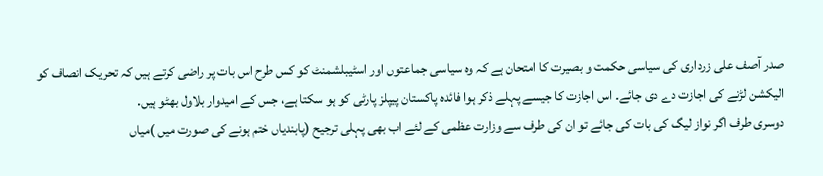صدر آصف علی زرداری کی سیاسی حکمت و بصیرت کا امتحان ہے کہ وہ سیاسی جماعتوں اور اسٹیبلشمنٹ کو کس طرح اس بات پر راضی کرتے ہیں کہ تحریک انصاف کو الیکشن لڑنے کی اجازت دے دی جائے۔ اس اجازت کا جیسے پہلے ذکر ہوا فائدہ پاکستان پیپلز پارٹی کو ہو سکتا ہے، جس کے امیدوار بلاول بھٹو ہیں.
دوسری طرف اگر نواز لیگ کی بات کی جائے تو ان کی طرف سے وزارت عظمی کے لئے اب بھی پہلی ترجیح (پابندیاں ختم ہونے کی صورت میں )میاں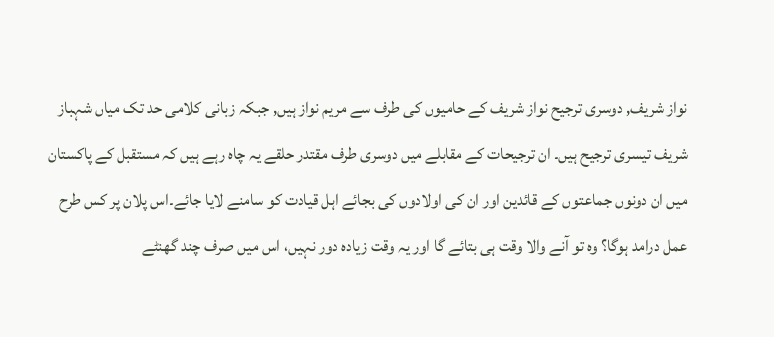نواز شریف, دوسری ترجیح نواز شریف کے حامیوں کی طرف سے مریم نواز ہیں, جبکہ زبانی کلامی حد تک میاں شہباز شریف تیسری ترجیح ہیں۔ ان ترجیحات کے مقابلے میں دوسری طرف مقتدر حلقے یہ چاہ رہے ہیں کہ مستقبل کے پاکستان میں ان دونوں جماعتوں کے قائدین اور ان کی اولادوں کی بجائے اہل قیادت کو سامنے لایا جائے۔اس پلان پر کس طرح عمل درامد ہوگا؟ وہ تو آنے والا وقت ہی بتائے گا اور یہ وقت زیادہ دور نہیں، اس میں صرف چند گھنٹے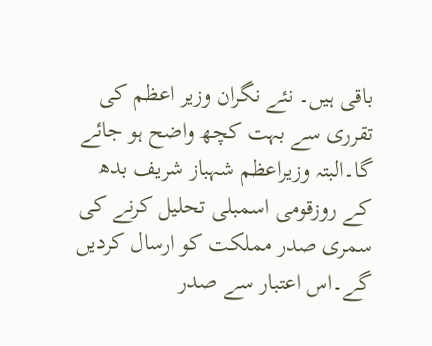باقی ہیں۔ نئے نگران وزیر اعظم کی تقرری سے بہت کچھ واضح ہو جائے گا۔البتہ وزیراعظم شہباز شریف بدھ کے روزقومی اسمبلی تحلیل کرنے کی سمری صدر مملکت کو ارسال کردیں گے۔اس اعتبار سے صدر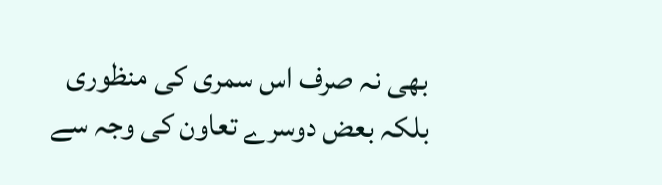بھی نہ صرف اس سمری کی منظوری بلکہ بعض دوسرے تعاون کی وجہ سے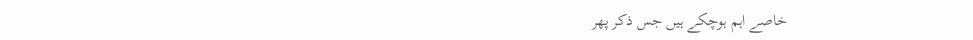خاصے اہم ہوچکے ہیں جس ذکر پھر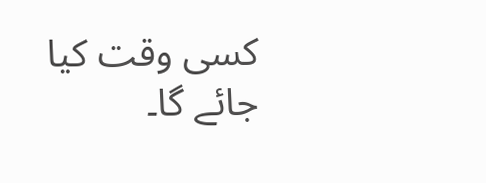کسی وقت کیا جائے گا۔